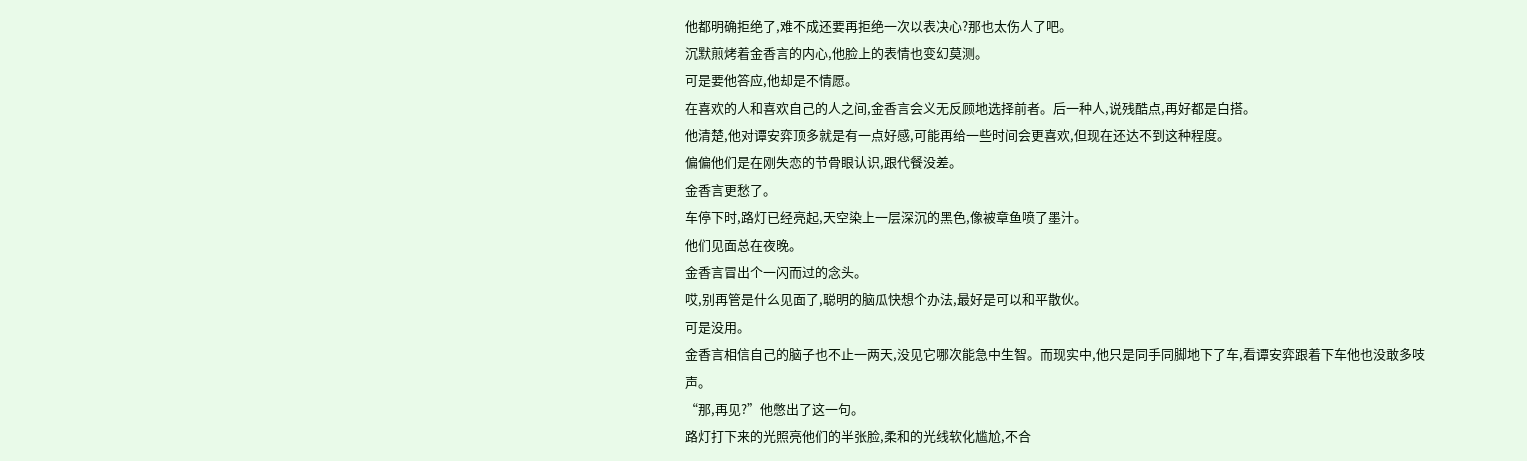他都明确拒绝了,难不成还要再拒绝一次以表决心?那也太伤人了吧。
沉默煎烤着金香言的内心,他脸上的表情也变幻莫测。
可是要他答应,他却是不情愿。
在喜欢的人和喜欢自己的人之间,金香言会义无反顾地选择前者。后一种人,说残酷点,再好都是白搭。
他清楚,他对谭安弈顶多就是有一点好感,可能再给一些时间会更喜欢,但现在还达不到这种程度。
偏偏他们是在刚失恋的节骨眼认识,跟代餐没差。
金香言更愁了。
车停下时,路灯已经亮起,天空染上一层深沉的黑色,像被章鱼喷了墨汁。
他们见面总在夜晚。
金香言冒出个一闪而过的念头。
哎,别再管是什么见面了,聪明的脑瓜快想个办法,最好是可以和平散伙。
可是没用。
金香言相信自己的脑子也不止一两天,没见它哪次能急中生智。而现实中,他只是同手同脚地下了车,看谭安弈跟着下车他也没敢多吱声。
“那,再见?”他憋出了这一句。
路灯打下来的光照亮他们的半张脸,柔和的光线软化尴尬,不合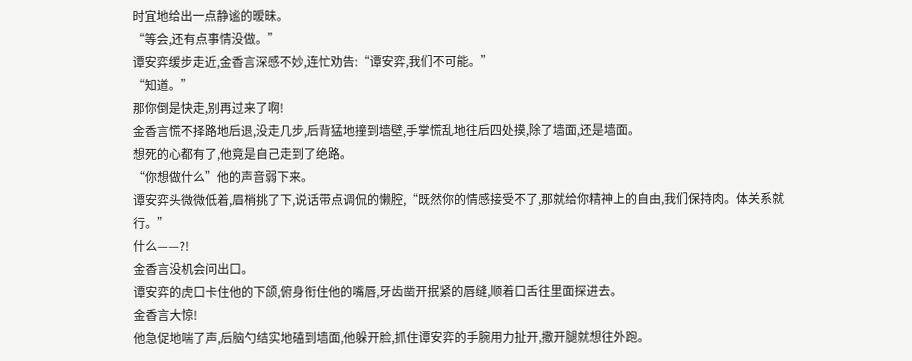时宜地给出一点静谧的暧昧。
“等会,还有点事情没做。”
谭安弈缓步走近,金香言深感不妙,连忙劝告:“谭安弈,我们不可能。”
“知道。”
那你倒是快走,别再过来了啊!
金香言慌不择路地后退,没走几步,后背猛地撞到墙壁,手掌慌乱地往后四处摸,除了墙面,还是墙面。
想死的心都有了,他竟是自己走到了绝路。
“你想做什么”他的声音弱下来。
谭安弈头微微低着,眉梢挑了下,说话带点调侃的懒腔,“既然你的情感接受不了,那就给你精神上的自由,我们保持肉。体关系就行。”
什么——?!
金香言没机会问出口。
谭安弈的虎口卡住他的下颌,俯身衔住他的嘴唇,牙齿凿开抿紧的唇缝,顺着口舌往里面探进去。
金香言大惊!
他急促地喘了声,后脑勺结实地磕到墙面,他躲开脸,抓住谭安弈的手腕用力扯开,撒开腿就想往外跑。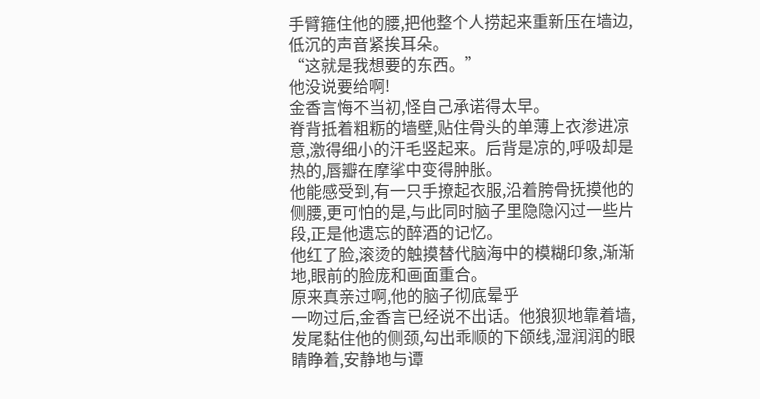手臂箍住他的腰,把他整个人捞起来重新压在墙边,低沉的声音紧挨耳朵。
“这就是我想要的东西。”
他没说要给啊!
金香言悔不当初,怪自己承诺得太早。
脊背抵着粗粝的墙壁,贴住骨头的单薄上衣渗进凉意,激得细小的汗毛竖起来。后背是凉的,呼吸却是热的,唇瓣在摩挲中变得肿胀。
他能感受到,有一只手撩起衣服,沿着胯骨抚摸他的侧腰,更可怕的是,与此同时脑子里隐隐闪过一些片段,正是他遗忘的醉酒的记忆。
他红了脸,滚烫的触摸替代脑海中的模糊印象,渐渐地,眼前的脸庞和画面重合。
原来真亲过啊,他的脑子彻底晕乎
一吻过后,金香言已经说不出话。他狼狈地靠着墙,发尾黏住他的侧颈,勾出乖顺的下颌线,湿润润的眼睛睁着,安静地与谭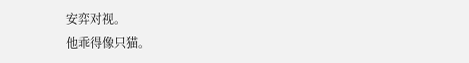安弈对视。
他乖得像只猫。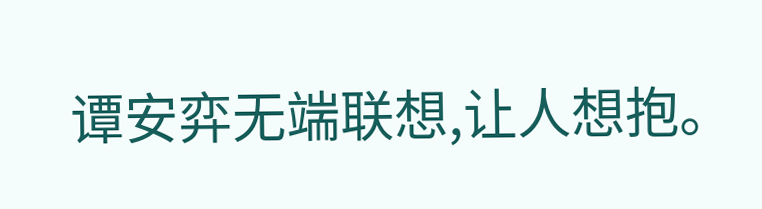谭安弈无端联想,让人想抱。